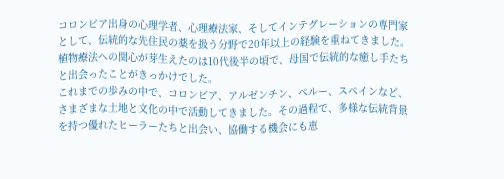コロンビア出身の心理学者、心理療法家、そしてインテグレーションの専門家として、伝統的な先住民の薬を扱う分野で20年以上の経験を重ねてきました。植物療法への関心が芽生えたのは10代後半の頃で、母国で伝統的な癒し手たちと出会ったことがきっかけでした。
これまでの歩みの中で、コロンビア、アルゼンチン、ペルー、スペインなど、さまざまな土地と文化の中で活動してきました。その過程で、多様な伝統背景を持つ優れたヒーラーたちと出会い、協働する機会にも恵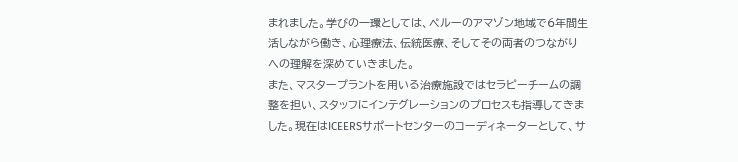まれました。学びの一環としては、ペルーのアマゾン地域で6年間生活しながら働き、心理療法、伝統医療、そしてその両者のつながりへの理解を深めていきました。
また、マスタープラントを用いる治療施設ではセラピーチームの調整を担い、スタッフにインテグレーションのプロセスも指導してきました。現在はICEERSサポートセンターのコーディネーターとして、サ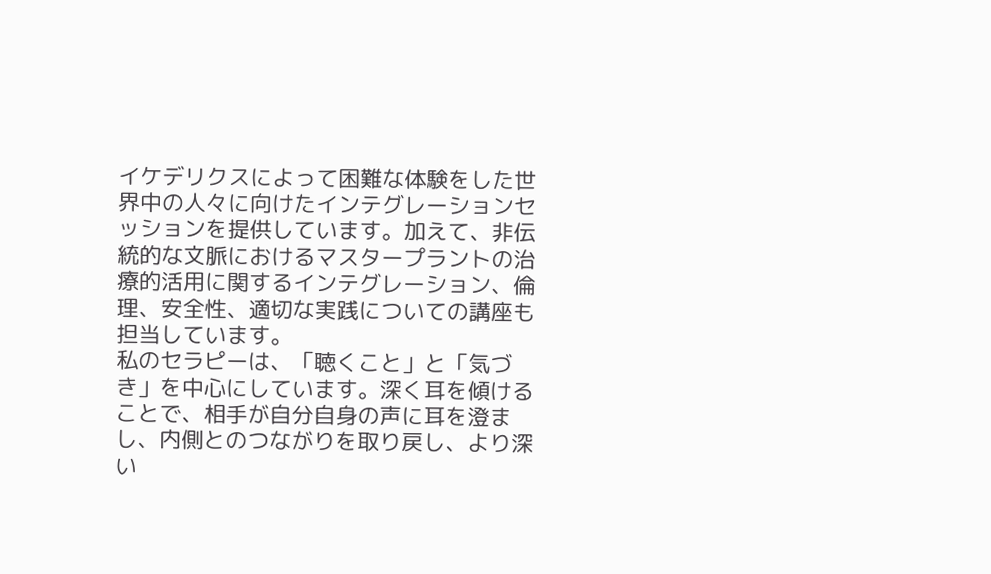イケデリクスによって困難な体験をした世界中の人々に向けたインテグレーションセッションを提供しています。加えて、非伝統的な文脈におけるマスタープラントの治療的活用に関するインテグレーション、倫理、安全性、適切な実践についての講座も担当しています。
私のセラピーは、「聴くこと」と「気づき」を中心にしています。深く耳を傾けることで、相手が自分自身の声に耳を澄まし、内側とのつながりを取り戻し、より深い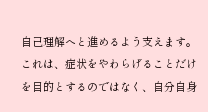自己理解へと進めるよう支えます。これは、症状をやわらげることだけを目的とするのではなく、自分自身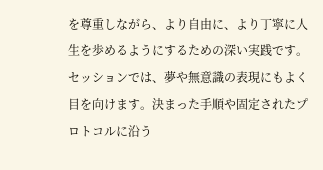を尊重しながら、より自由に、より丁寧に人生を歩めるようにするための深い実践です。セッションでは、夢や無意識の表現にもよく目を向けます。決まった手順や固定されたプロトコルに沿う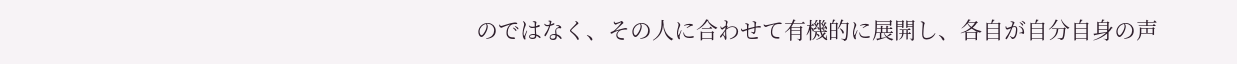のではなく、その人に合わせて有機的に展開し、各自が自分自身の声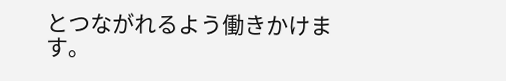とつながれるよう働きかけます。